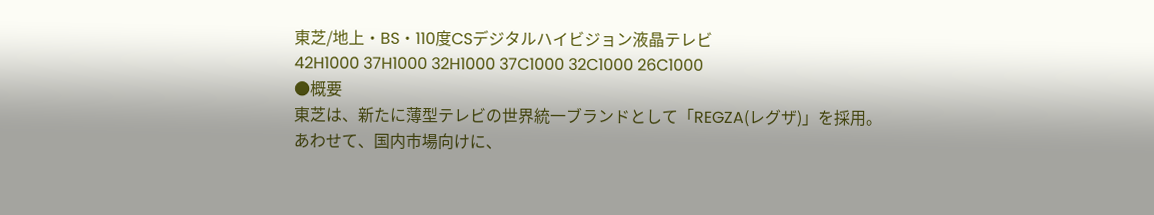東芝/地上・BS・110度CSデジタルハイビジョン液晶テレビ
42H1000 37H1000 32H1000 37C1000 32C1000 26C1000
●概要
東芝は、新たに薄型テレビの世界統一ブランドとして「REGZA(レグザ)」を採用。
あわせて、国内市場向けに、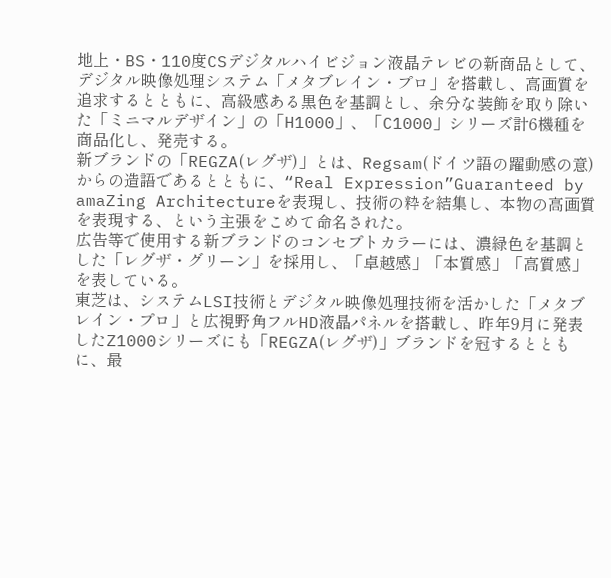地上・BS・110度CSデジタルハイビジョン液晶テレビの新商品として、デジタル映像処理システム「メタブレイン・プロ」を搭載し、高画質を追求するとともに、高級感ある黒色を基調とし、余分な装飾を取り除いた「ミニマルデザイン」の「H1000」、「C1000」シリーズ計6機種を商品化し、発売する。
新ブランドの「REGZA(レグザ)」とは、Regsam(ドイツ語の躍動感の意)からの造語であるとともに、“Real Expression”Guaranteed by amaZing Architectureを表現し、技術の粋を結集し、本物の高画質を表現する、という主張をこめて命名された。
広告等で使用する新ブランドのコンセプトカラーには、濃緑色を基調とした「レグザ・グリーン」を採用し、「卓越感」「本質感」「高質感」を表している。
東芝は、システムLSI技術とデジタル映像処理技術を活かした「メタブレイン・プロ」と広視野角フルHD液晶パネルを搭載し、昨年9月に発表したZ1000シリーズにも「REGZA(レグザ)」ブランドを冠するとともに、最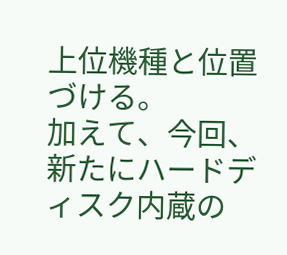上位機種と位置づける。
加えて、今回、新たにハードディスク内蔵の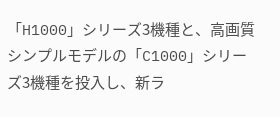「H1000」シリーズ3機種と、高画質シンプルモデルの「C1000」シリーズ3機種を投入し、新ラ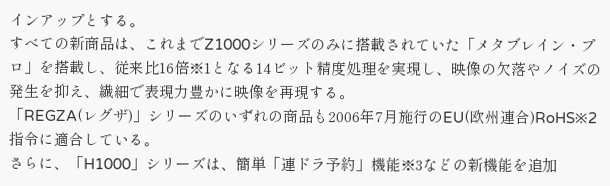インアップとする。
すべての新商品は、これまでZ1000シリーズのみに搭載されていた「メタブレイン・プロ」を搭載し、従来比16倍※1となる14ビット精度処理を実現し、映像の欠落やノイズの発生を抑え、繊細で表現力豊かに映像を再現する。
「REGZA(レグザ)」シリーズのいずれの商品も2006年7月施行のEU(欧州連合)RoHS※2指令に適合している。
さらに、「H1000」シリーズは、簡単「連ドラ予約」機能※3などの新機能を追加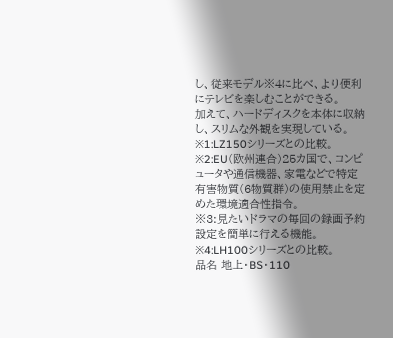し、従来モデル※4に比べ、より便利にテレビを楽しむことができる。
加えて、ハードディスクを本体に収納し、スリムな外観を実現している。
※1:LZ150シリーズとの比較。
※2:EU(欧州連合)25カ国で、コンピュータや通信機器、家電などで特定有害物質(6物質群)の使用禁止を定めた環境適合性指令。
※3:見たいドラマの毎回の録画予約設定を簡単に行える機能。
※4:LH100シリーズとの比較。
品名 地上・BS・110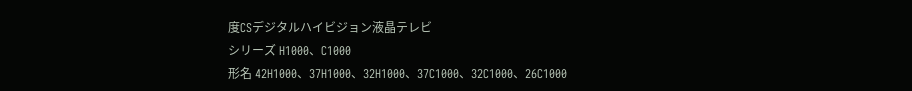度CSデジタルハイビジョン液晶テレビ
シリーズ H1000、C1000
形名 42H1000、37H1000、32H1000、37C1000、32C1000、26C1000